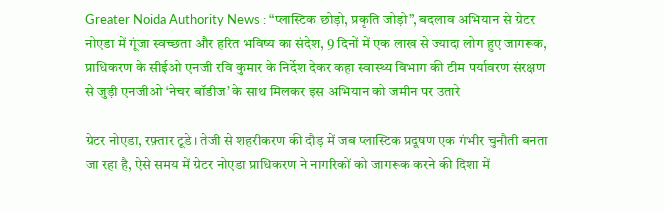Greater Noida Authority News : “प्लास्टिक छोड़ो, प्रकृति जोड़ो”, बदलाव अभियान से ग्रेटर नोएडा में गूंजा स्वच्छता और हरित भविष्य का संदेश, 9 दिनों में एक लाख से ज्यादा लोग हुए जागरूक, प्राधिकरण के सीईओ एनजी रवि कुमार के निर्देश देकर कहा स्वास्थ्य विभाग की टीम पर्यावरण संरक्षण से जुड़ी एनजीओ ‘नेचर बॉडीज’ के साथ मिलकर इस अभियान को जमीन पर उतारे

ग्रेटर नोएडा, रफ़्तार टूडे। तेजी से शहरीकरण की दौड़ में जब प्लास्टिक प्रदूषण एक गंभीर चुनौती बनता जा रहा है, ऐसे समय में ग्रेटर नोएडा प्राधिकरण ने नागरिकों को जागरूक करने की दिशा में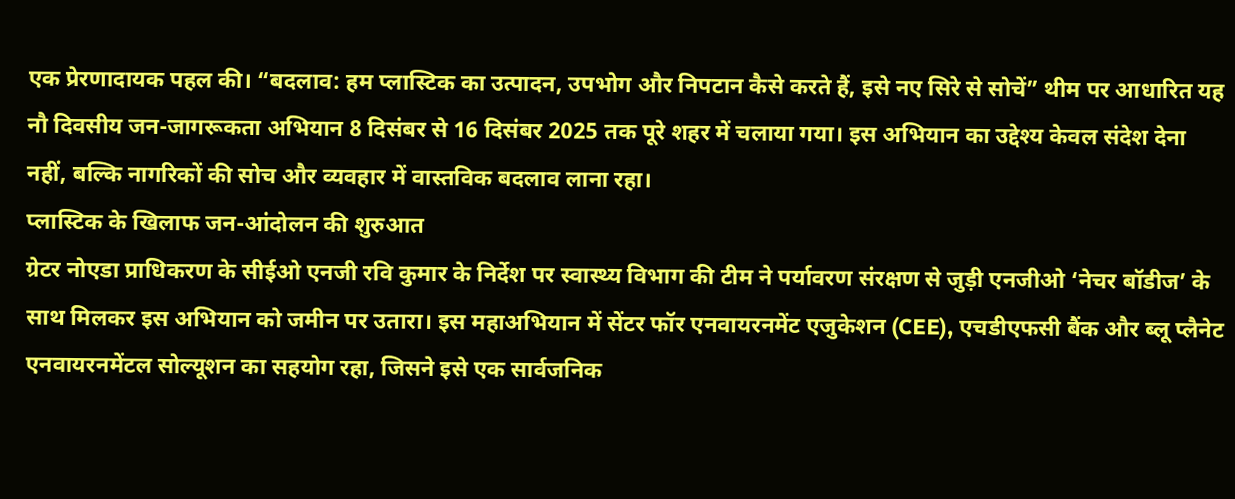एक प्रेरणादायक पहल की। “बदलाव: हम प्लास्टिक का उत्पादन, उपभोग और निपटान कैसे करते हैं, इसे नए सिरे से सोचें” थीम पर आधारित यह नौ दिवसीय जन-जागरूकता अभियान 8 दिसंबर से 16 दिसंबर 2025 तक पूरे शहर में चलाया गया। इस अभियान का उद्देश्य केवल संदेश देना नहीं, बल्कि नागरिकों की सोच और व्यवहार में वास्तविक बदलाव लाना रहा।
प्लास्टिक के खिलाफ जन-आंदोलन की शुरुआत
ग्रेटर नोएडा प्राधिकरण के सीईओ एनजी रवि कुमार के निर्देश पर स्वास्थ्य विभाग की टीम ने पर्यावरण संरक्षण से जुड़ी एनजीओ ‘नेचर बॉडीज’ के साथ मिलकर इस अभियान को जमीन पर उतारा। इस महाअभियान में सेंटर फॉर एनवायरनमेंट एजुकेशन (CEE), एचडीएफसी बैंक और ब्लू प्लैनेट एनवायरनमेंटल सोल्यूशन का सहयोग रहा, जिसने इसे एक सार्वजनिक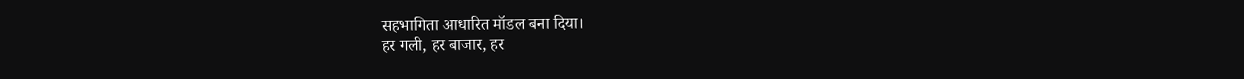सहभागिता आधारित मॉडल बना दिया।
हर गली, हर बाजार, हर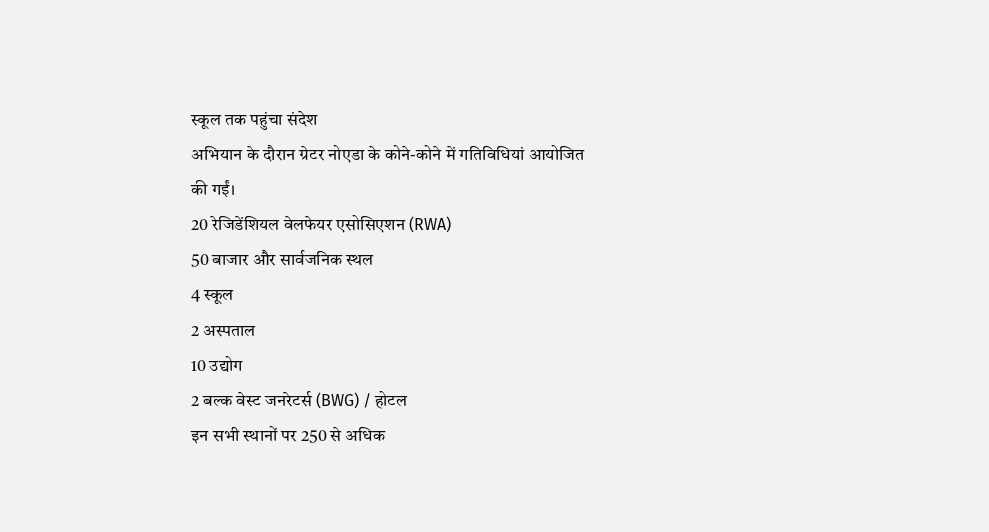स्कूल तक पहुंचा संदेश
अभियान के दौरान ग्रेटर नोएडा के कोने-कोने में गतिविधियां आयोजित की गईं।
20 रेजिडेंशियल वेलफेयर एसोसिएशन (RWA)
50 बाजार और सार्वजनिक स्थल
4 स्कूल
2 अस्पताल
10 उद्योग
2 बल्क वेस्ट जनरेटर्स (BWG) / होटल
इन सभी स्थानों पर 250 से अधिक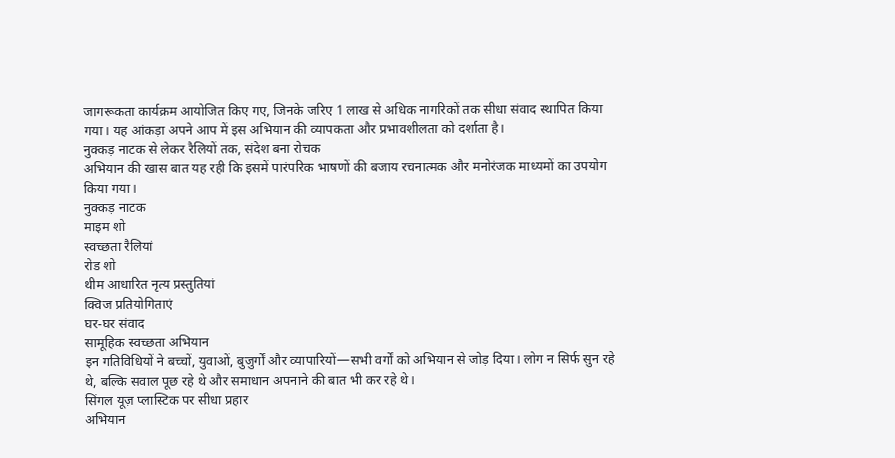जागरूकता कार्यक्रम आयोजित किए गए, जिनके जरिए 1 लाख से अधिक नागरिकों तक सीधा संवाद स्थापित किया गया। यह आंकड़ा अपने आप में इस अभियान की व्यापकता और प्रभावशीलता को दर्शाता है।
नुक्कड़ नाटक से लेकर रैलियों तक, संदेश बना रोचक
अभियान की खास बात यह रही कि इसमें पारंपरिक भाषणों की बजाय रचनात्मक और मनोरंजक माध्यमों का उपयोग किया गया।
नुक्कड़ नाटक
माइम शो
स्वच्छता रैलियां
रोड शो
थीम आधारित नृत्य प्रस्तुतियां
क्विज प्रतियोगिताएं
घर-घर संवाद
सामूहिक स्वच्छता अभियान
इन गतिविधियों ने बच्चों, युवाओं, बुजुर्गों और व्यापारियों—सभी वर्गों को अभियान से जोड़ दिया। लोग न सिर्फ सुन रहे थे, बल्कि सवाल पूछ रहे थे और समाधान अपनाने की बात भी कर रहे थे।
सिंगल यूज़ प्लास्टिक पर सीधा प्रहार
अभियान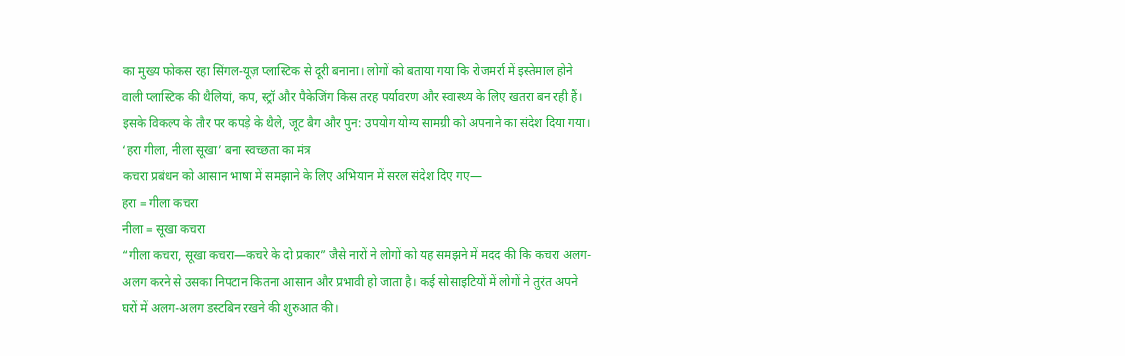का मुख्य फोकस रहा सिंगल-यूज़ प्लास्टिक से दूरी बनाना। लोगों को बताया गया कि रोजमर्रा में इस्तेमाल होने वाली प्लास्टिक की थैलियां, कप, स्ट्रॉ और पैकेजिंग किस तरह पर्यावरण और स्वास्थ्य के लिए खतरा बन रही हैं।
इसके विकल्प के तौर पर कपड़े के थैले, जूट बैग और पुन: उपयोग योग्य सामग्री को अपनाने का संदेश दिया गया।
‘हरा गीला, नीला सूखा’ बना स्वच्छता का मंत्र
कचरा प्रबंधन को आसान भाषा में समझाने के लिए अभियान में सरल संदेश दिए गए—
हरा = गीला कचरा
नीला = सूखा कचरा
“गीला कचरा, सूखा कचरा—कचरे के दो प्रकार” जैसे नारों ने लोगों को यह समझने में मदद की कि कचरा अलग-अलग करने से उसका निपटान कितना आसान और प्रभावी हो जाता है। कई सोसाइटियों में लोगों ने तुरंत अपने घरों में अलग-अलग डस्टबिन रखने की शुरुआत की।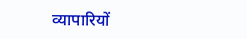व्यापारियों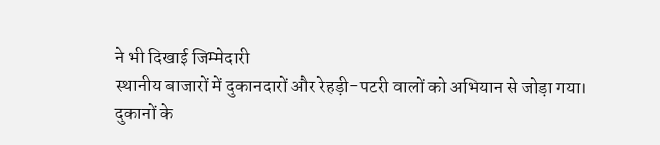ने भी दिखाई जिम्मेदारी
स्थानीय बाजारों में दुकानदारों और रेहड़ी-पटरी वालों को अभियान से जोड़ा गया।
दुकानों के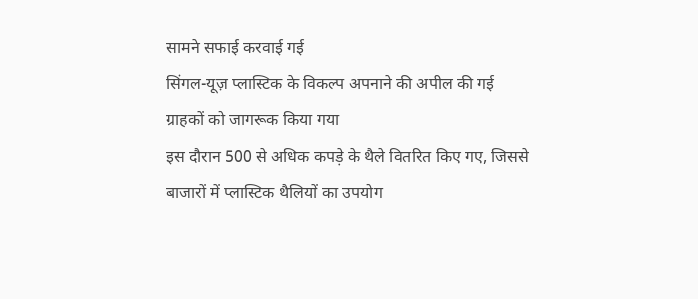सामने सफाई करवाई गई
सिंगल-यूज़ प्लास्टिक के विकल्प अपनाने की अपील की गई
ग्राहकों को जागरूक किया गया
इस दौरान 500 से अधिक कपड़े के थैले वितरित किए गए, जिससे बाजारों में प्लास्टिक थैलियों का उपयोग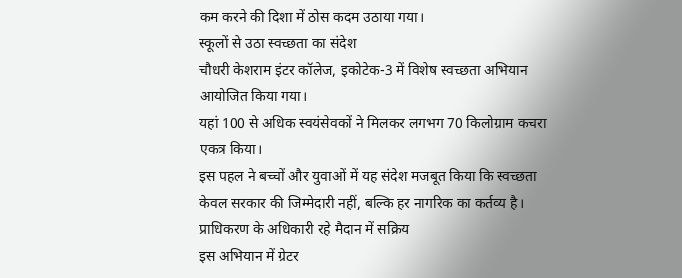कम करने की दिशा में ठोस कदम उठाया गया।
स्कूलों से उठा स्वच्छता का संदेश
चौधरी केशराम इंटर कॉलेज, इकोटेक-3 में विशेष स्वच्छता अभियान आयोजित किया गया।
यहां 100 से अधिक स्वयंसेवकों ने मिलकर लगभग 70 किलोग्राम कचरा एकत्र किया।
इस पहल ने बच्चों और युवाओं में यह संदेश मजबूत किया कि स्वच्छता केवल सरकार की जिम्मेदारी नहीं, बल्कि हर नागरिक का कर्तव्य है।
प्राधिकरण के अधिकारी रहे मैदान में सक्रिय
इस अभियान में ग्रेटर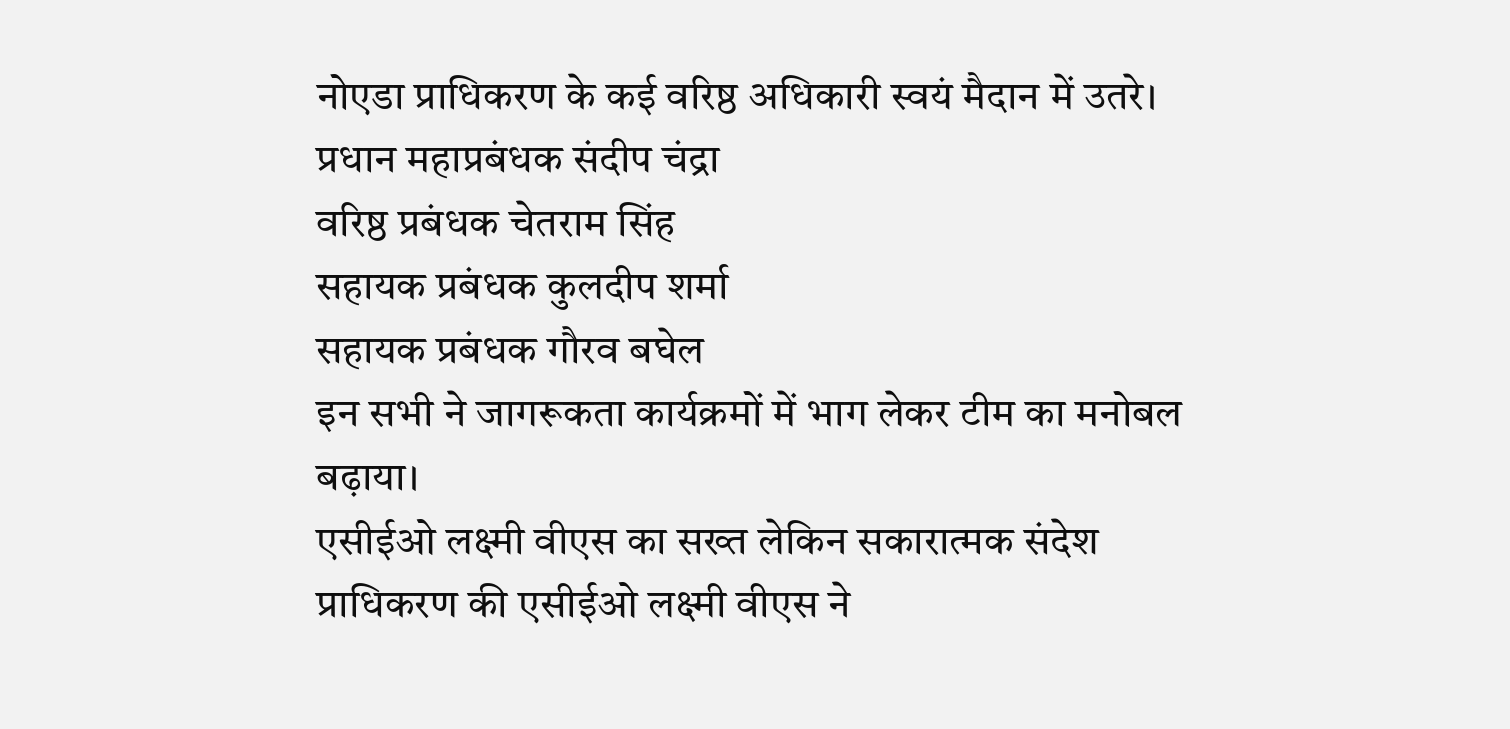नोएडा प्राधिकरण के कई वरिष्ठ अधिकारी स्वयं मैदान में उतरे।
प्रधान महाप्रबंधक संदीप चंद्रा
वरिष्ठ प्रबंधक चेतराम सिंह
सहायक प्रबंधक कुलदीप शर्मा
सहायक प्रबंधक गौरव बघेल
इन सभी ने जागरूकता कार्यक्रमों में भाग लेकर टीम का मनोबल बढ़ाया।
एसीईओ लक्ष्मी वीएस का सख्त लेकिन सकारात्मक संदेश
प्राधिकरण की एसीईओ लक्ष्मी वीएस ने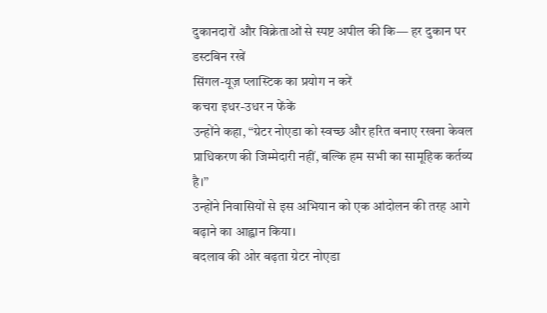दुकानदारों और विक्रेताओं से स्पष्ट अपील की कि— हर दुकान पर डस्टबिन रखें
सिंगल-यूज़ प्लास्टिक का प्रयोग न करें
कचरा इधर-उधर न फेंकें
उन्होंने कहा, “ग्रेटर नोएडा को स्वच्छ और हरित बनाए रखना केवल प्राधिकरण की जिम्मेदारी नहीं, बल्कि हम सभी का सामूहिक कर्तव्य है।”
उन्होंने निवासियों से इस अभियान को एक आंदोलन की तरह आगे बढ़ाने का आह्वान किया।
बदलाव की ओर बढ़ता ग्रेटर नोएडा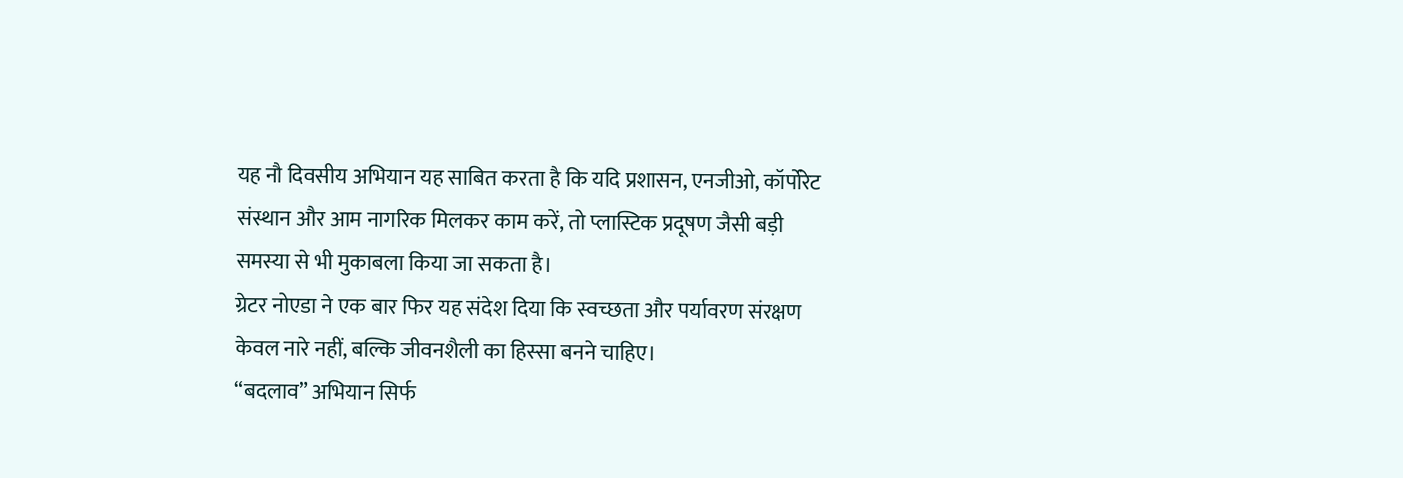यह नौ दिवसीय अभियान यह साबित करता है कि यदि प्रशासन, एनजीओ, कॉर्पोरेट संस्थान और आम नागरिक मिलकर काम करें, तो प्लास्टिक प्रदूषण जैसी बड़ी समस्या से भी मुकाबला किया जा सकता है।
ग्रेटर नोएडा ने एक बार फिर यह संदेश दिया कि स्वच्छता और पर्यावरण संरक्षण केवल नारे नहीं, बल्कि जीवनशैली का हिस्सा बनने चाहिए।
“बदलाव” अभियान सिर्फ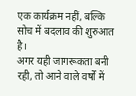एक कार्यक्रम नहीं, बल्कि सोच में बदलाव की शुरुआत है।
अगर यही जागरूकता बनी रही, तो आने वाले वर्षों में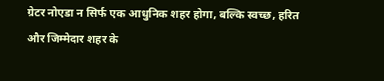ग्रेटर नोएडा न सिर्फ एक आधुनिक शहर होगा, बल्कि स्वच्छ, हरित और जिम्मेदार शहर के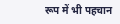रूप में भी पहचान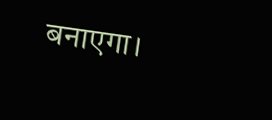बनाएगा।